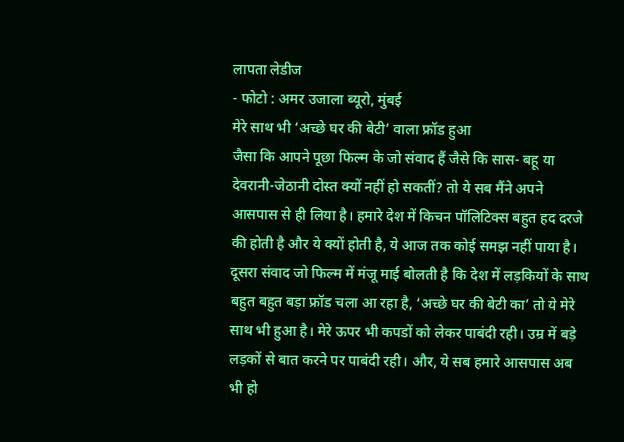लापता लेडीज
- फोटो : अमर उजाला ब्यूरो, मुंबई
मेरे साथ भी ‘अच्छे घर की बेटी’ वाला फ्रॉड हुआ
जैसा कि आपने पूछा फिल्म के जो संवाद हैं जैसे कि सास- बहू या देवरानी-जेठानी दोस्त क्यों नहीं हो सकतीं? तो ये सब मैंने अपने आसपास से ही लिया है। हमारे देश में किचन पॉलिटिक्स बहुत हद दरजे की होती है और ये क्यों होती है, ये आज तक कोई समझ नहीं पाया है। दूसरा संवाद जो फिल्म में मंजू माई बोलती है कि देश में लड़कियों के साथ बहुत बहुत बड़ा फ्रॉड चला आ रहा है, ‘अच्छे घर की बेटी का’ तो ये मेरे साथ भी हुआ है। मेरे ऊपर भी कपडों को लेकर पाबंदी रही। उम्र में बड़े लड़कों से बात करने पर पाबंदी रही। और, ये सब हमारे आसपास अब भी हो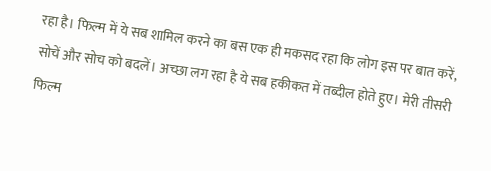रहा है। फिल्म में ये सब शामिल करने का बस एक ही मकसद रहा कि लोग इस पर बात करें, सोचें और सोच को बदलें। अच्छा लग रहा है ये सब हकीकत में तब्दील होते हुए। मेरी तीसरी फिल्म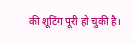की शूटिंग पूरी हो चुकी है।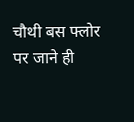चौथी बस फ्लोर पर जाने ही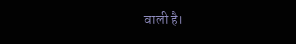वाली है।